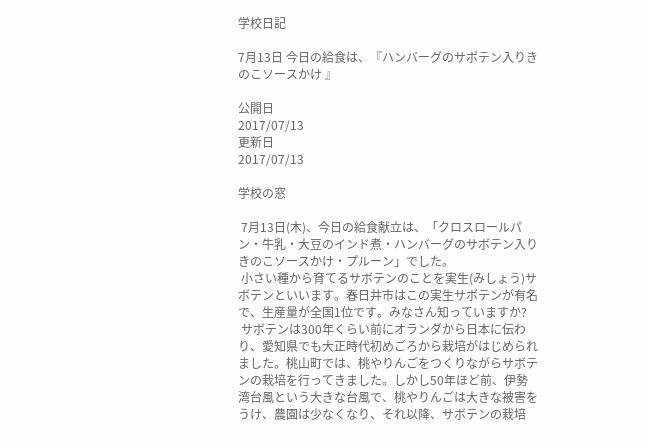学校日記

7月13日 今日の給食は、『ハンバーグのサボテン入りきのこソースかけ 』

公開日
2017/07/13
更新日
2017/07/13

学校の窓

 7月13日(木)、今日の給食献立は、「クロスロールパン・牛乳・大豆のインド煮・ハンバーグのサボテン入りきのこソースかけ・プルーン」でした。
 小さい種から育てるサボテンのことを実生(みしょう)サボテンといいます。春日井市はこの実生サボテンが有名で、生産量が全国1位です。みなさん知っていますか?
 サボテンは300年くらい前にオランダから日本に伝わり、愛知県でも大正時代初めごろから栽培がはじめられました。桃山町では、桃やりんごをつくりながらサボテンの栽培を行ってきました。しかし50年ほど前、伊勢湾台風という大きな台風で、桃やりんごは大きな被害をうけ、農園は少なくなり、それ以降、サボテンの栽培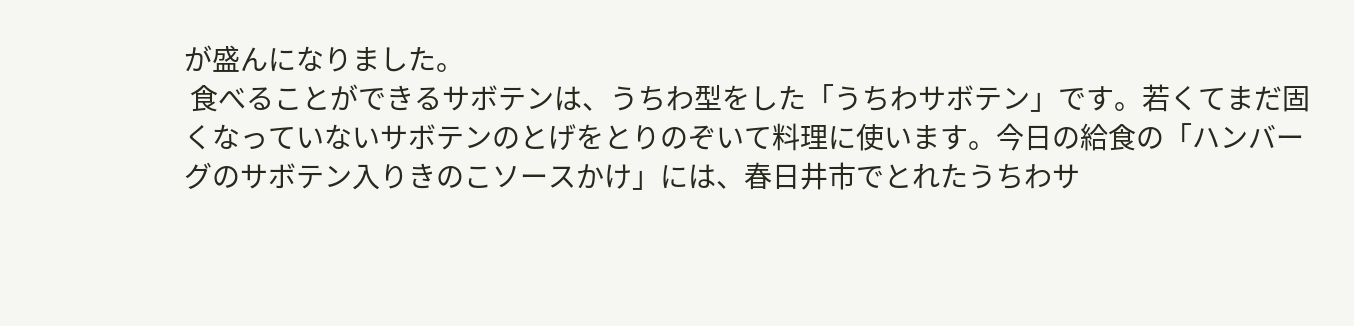が盛んになりました。
 食べることができるサボテンは、うちわ型をした「うちわサボテン」です。若くてまだ固くなっていないサボテンのとげをとりのぞいて料理に使います。今日の給食の「ハンバーグのサボテン入りきのこソースかけ」には、春日井市でとれたうちわサ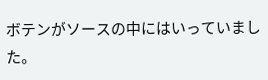ボテンがソースの中にはいっていました。